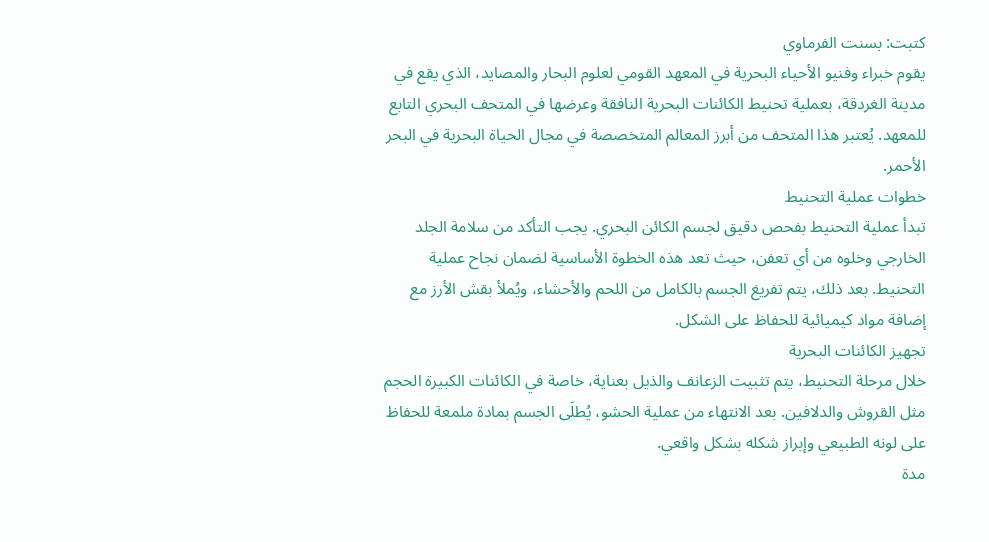كتبت: بسنت الفرماوي
يقوم خبراء وفنيو الأحياء البحرية في المعهد القومي لعلوم البحار والمصايد، الذي يقع في مدينة الغردقة، بعملية تحنيط الكائنات البحرية النافقة وعرضها في المتحف البحري التابع للمعهد. يُعتبر هذا المتحف من أبرز المعالم المتخصصة في مجال الحياة البحرية في البحر الأحمر.
خطوات عملية التحنيط
تبدأ عملية التحنيط بفحص دقيق لجسم الكائن البحري. يجب التأكد من سلامة الجلد الخارجي وخلوه من أي تعفن، حيث تعد هذه الخطوة الأساسية لضمان نجاح عملية التحنيط. بعد ذلك، يتم تفريغ الجسم بالكامل من اللحم والأحشاء، ويُملأ بقش الأرز مع إضافة مواد كيميائية للحفاظ على الشكل.
تجهيز الكائنات البحرية
خلال مرحلة التحنيط، يتم تثبيت الزعانف والذيل بعناية، خاصة في الكائنات الكبيرة الحجم مثل القروش والدلافين. بعد الانتهاء من عملية الحشو، يُطلَى الجسم بمادة ملمعة للحفاظ على لونه الطبيعي وإبراز شكله بشكل واقعي.
مدة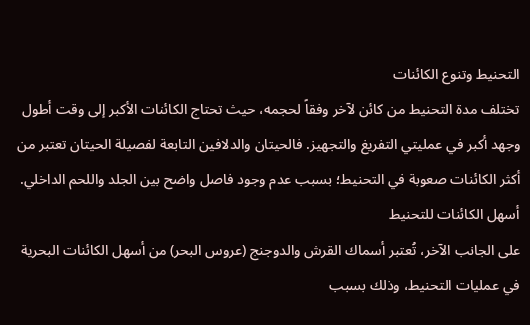التحنيط وتنوع الكائنات
تختلف مدة التحنيط من كائن لآخر وفقاً لحجمه، حيث تحتاج الكائنات الأكبر إلى وقت أطول وجهد أكبر في عمليتي التفريغ والتجهيز. فالحيتان والدلافين التابعة لفصيلة الحيتان تعتبر من أكثر الكائنات صعوبة في التحنيط؛ بسبب عدم وجود فاصل واضح بين الجلد واللحم الداخلي.
أسهل الكائنات للتحنيط
على الجانب الآخر، تُعتبر أسماك القرش والدوجنج (عروس البحر) من أسهل الكائنات البحرية في عمليات التحنيط، وذلك بسبب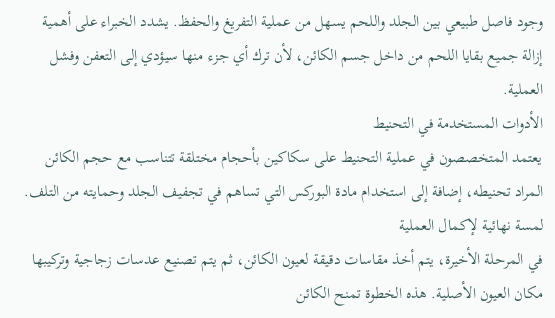وجود فاصل طبيعي بين الجلد واللحم يسهل من عملية التفريغ والحفظ. يشدد الخبراء على أهمية إزالة جميع بقايا اللحم من داخل جسم الكائن، لأن ترك أي جزء منها سيؤدي إلى التعفن وفشل العملية.
الأدوات المستخدمة في التحنيط
يعتمد المتخصصون في عملية التحنيط على سكاكين بأحجام مختلقة تتناسب مع حجم الكائن المراد تحنيطه، إضافة إلى استخدام مادة البوركس التي تساهم في تجفيف الجلد وحمايته من التلف.
لمسة نهائية لإكمال العملية
في المرحلة الأخيرة، يتم أخذ مقاسات دقيقة لعيون الكائن، ثم يتم تصنيع عدسات زجاجية وتركيبها مكان العيون الأصلية. هذه الخطوة تمنح الكائن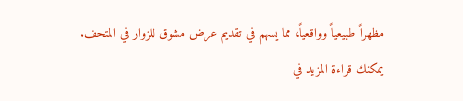مظهراً طبيعياً وواقعياً، مما يسهم في تقديم عرض مشوق للزوار في المتحف.
يمكنك قراءة المزيد في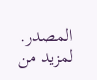المصدر.
لمزيد من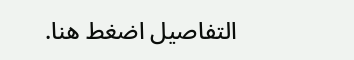التفاصيل اضغط هنا.